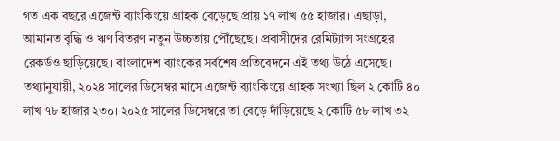গত এক বছরে এজেন্ট ব্যাংকিংয়ে গ্রাহক বেড়েছে প্রায় ১৭ লাখ ৫৫ হাজার। এছাড়া, আমানত বৃদ্ধি ও ঋণ বিতরণ নতুন উচ্চতায় পৌঁছেছে। প্রবাসীদের রেমিট্যান্স সংগ্রহের রেকর্ডও ছাড়িয়েছে। বাংলাদেশ ব্যাংকের সর্বশেষ প্রতিবেদনে এই তথ্য উঠে এসেছে।
তথ্যানুযায়ী, ২০২৪ সালের ডিসেম্বর মাসে এজেন্ট ব্যাংকিংয়ে গ্রাহক সংখ্যা ছিল ২ কোটি ৪০ লাখ ৭৮ হাজার ২৩০। ২০২৫ সালের ডিসেম্বরে তা বেড়ে দাঁড়িয়েছে ২ কোটি ৫৮ লাখ ৩২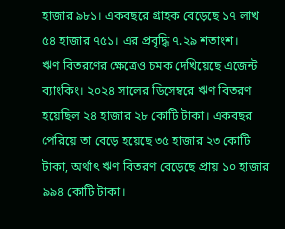হাজার ৯৮১। একবছরে গ্রাহক বেড়েছে ১৭ লাখ ৫৪ হাজার ৭৫১। এর প্রবৃদ্ধি ৭.২৯ শতাংশ।
ঋণ বিতরণের ক্ষেত্রেও চমক দেখিয়েছে এজেন্ট ব্যাংকিং। ২০২৪ সালের ডিসেম্বরে ঋণ বিতরণ হয়েছিল ২৪ হাজার ২৮ কোটি টাকা। একবছর পেরিয়ে তা বেড়ে হয়েছে ৩৫ হাজার ২৩ কোটি টাকা, অর্থাৎ ঋণ বিতরণ বেড়েছে প্রায় ১০ হাজার ৯৯৪ কোটি টাকা।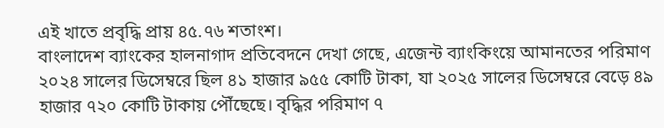এই খাতে প্রবৃদ্ধি প্রায় ৪৫.৭৬ শতাংশ।
বাংলাদেশ ব্যাংকের হালনাগাদ প্রতিবেদনে দেখা গেছে, এজেন্ট ব্যাংকিংয়ে আমানতের পরিমাণ ২০২৪ সালের ডিসেম্বরে ছিল ৪১ হাজার ৯৫৫ কোটি টাকা, যা ২০২৫ সালের ডিসেম্বরে বেড়ে ৪৯ হাজার ৭২০ কোটি টাকায় পৌঁছেছে। বৃদ্ধির পরিমাণ ৭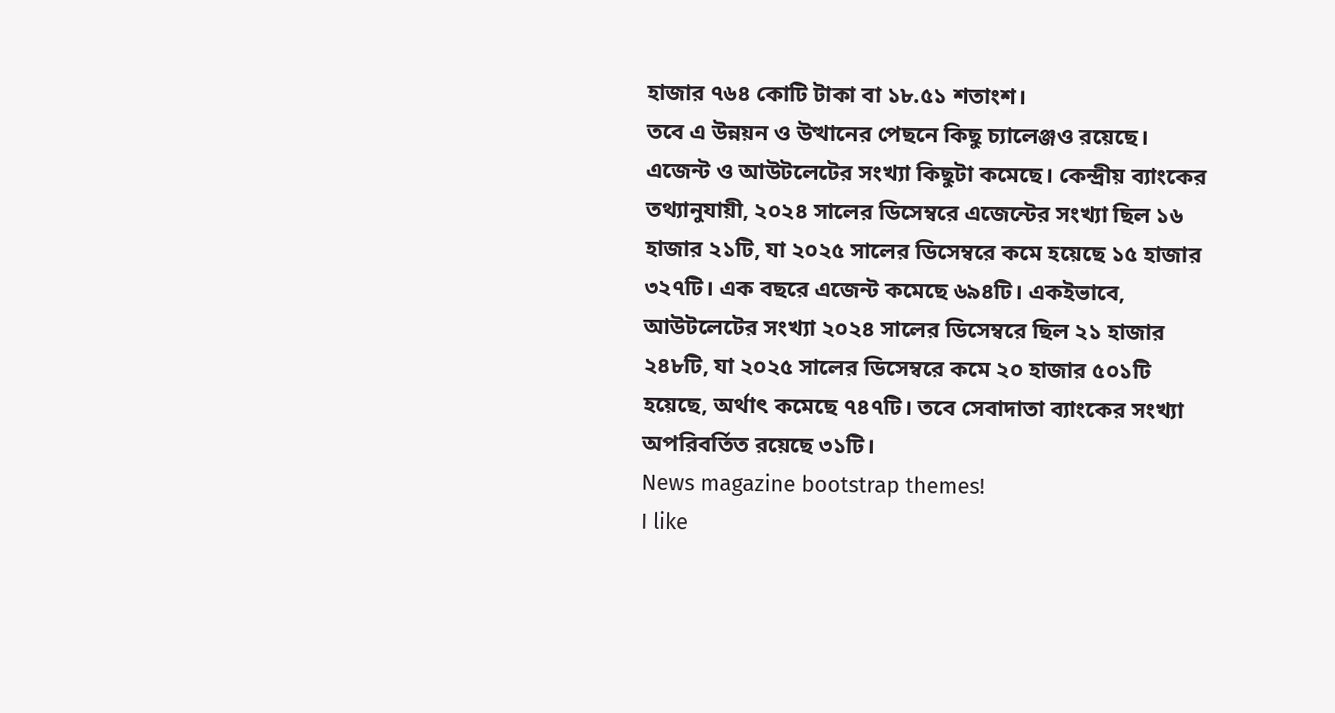হাজার ৭৬৪ কোটি টাকা বা ১৮.৫১ শতাংশ।
তবে এ উন্নয়ন ও উত্থানের পেছনে কিছু চ্যালেঞ্জও রয়েছে। এজেন্ট ও আউটলেটের সংখ্যা কিছুটা কমেছে। কেন্দ্রীয় ব্যাংকের তথ্যানুযায়ী, ২০২৪ সালের ডিসেম্বরে এজেন্টের সংখ্যা ছিল ১৬ হাজার ২১টি, যা ২০২৫ সালের ডিসেম্বরে কমে হয়েছে ১৫ হাজার ৩২৭টি। এক বছরে এজেন্ট কমেছে ৬৯৪টি। একইভাবে, আউটলেটের সংখ্যা ২০২৪ সালের ডিসেম্বরে ছিল ২১ হাজার ২৪৮টি, যা ২০২৫ সালের ডিসেম্বরে কমে ২০ হাজার ৫০১টি হয়েছে, অর্থাৎ কমেছে ৭৪৭টি। তবে সেবাদাতা ব্যাংকের সংখ্যা অপরিবর্তিত রয়েছে ৩১টি।
News magazine bootstrap themes!
I like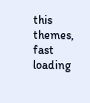this themes, fast loading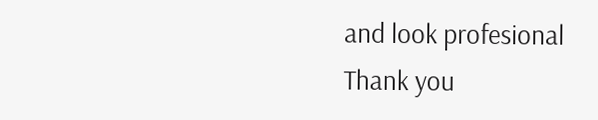and look profesional
Thank you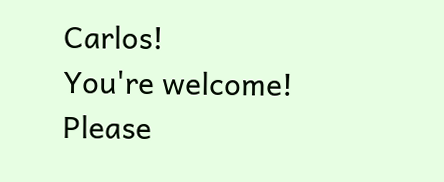Carlos!
You're welcome!
Please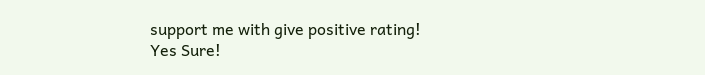support me with give positive rating!
Yes Sure!